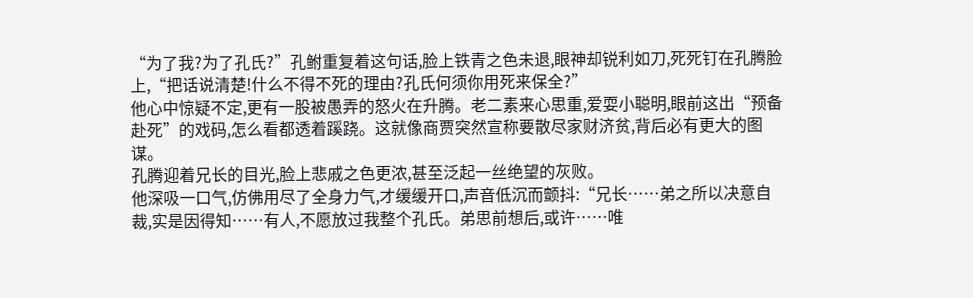“为了我?为了孔氏?”孔鲋重复着这句话,脸上铁青之色未退,眼神却锐利如刀,死死钉在孔腾脸上,“把话说清楚!什么不得不死的理由?孔氏何须你用死来保全?”
他心中惊疑不定,更有一股被愚弄的怒火在升腾。老二素来心思重,爱耍小聪明,眼前这出“预备赴死”的戏码,怎么看都透着蹊跷。这就像商贾突然宣称要散尽家财济贫,背后必有更大的图谋。
孔腾迎着兄长的目光,脸上悲戚之色更浓,甚至泛起一丝绝望的灰败。
他深吸一口气,仿佛用尽了全身力气,才缓缓开口,声音低沉而颤抖:“兄长……弟之所以决意自裁,实是因得知……有人,不愿放过我整个孔氏。弟思前想后,或许……唯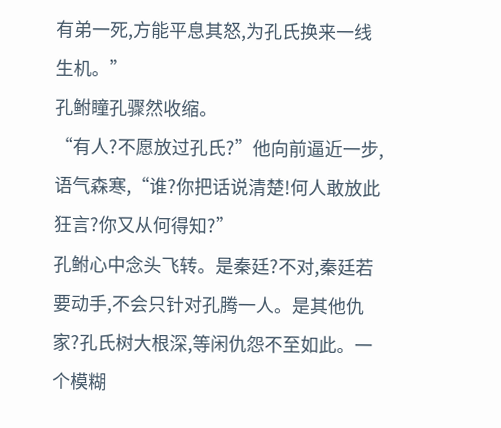有弟一死,方能平息其怒,为孔氏换来一线生机。”
孔鲋瞳孔骤然收缩。
“有人?不愿放过孔氏?”他向前逼近一步,语气森寒,“谁?你把话说清楚!何人敢放此狂言?你又从何得知?”
孔鲋心中念头飞转。是秦廷?不对,秦廷若要动手,不会只针对孔腾一人。是其他仇家?孔氏树大根深,等闲仇怨不至如此。一个模糊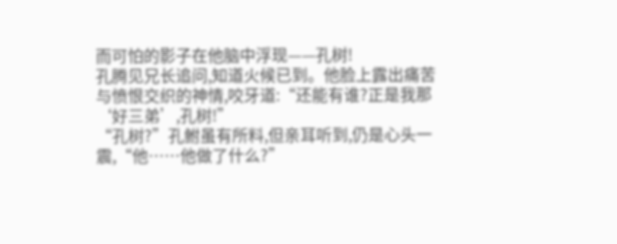而可怕的影子在他脑中浮现——孔树!
孔腾见兄长追问,知道火候已到。他脸上露出痛苦与愤恨交织的神情,咬牙道:“还能有谁?正是我那‘好三弟’,孔树!”
“孔树?”孔鲋虽有所料,但亲耳听到,仍是心头一震,“他……他做了什么?”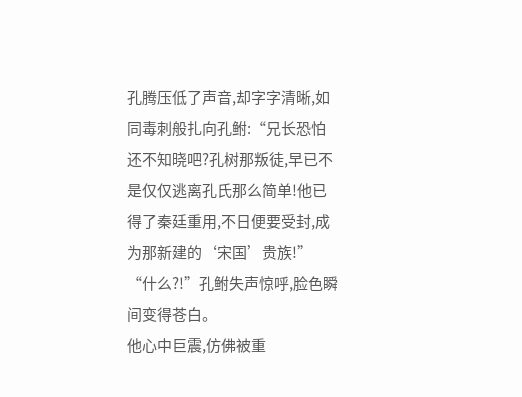孔腾压低了声音,却字字清晰,如同毒刺般扎向孔鲋:“兄长恐怕还不知晓吧?孔树那叛徒,早已不是仅仅逃离孔氏那么简单!他已得了秦廷重用,不日便要受封,成为那新建的‘宋国’贵族!”
“什么?!”孔鲋失声惊呼,脸色瞬间变得苍白。
他心中巨震,仿佛被重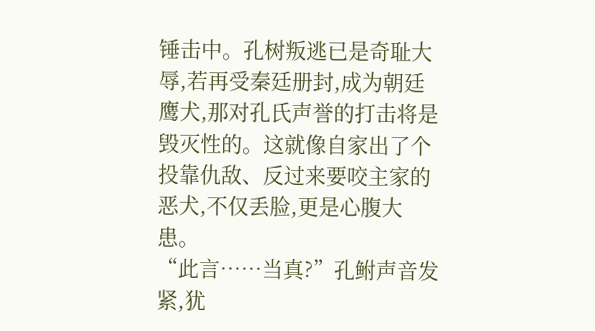锤击中。孔树叛逃已是奇耻大辱,若再受秦廷册封,成为朝廷鹰犬,那对孔氏声誉的打击将是毁灭性的。这就像自家出了个投靠仇敌、反过来要咬主家的恶犬,不仅丢脸,更是心腹大患。
“此言……当真?”孔鲋声音发紧,犹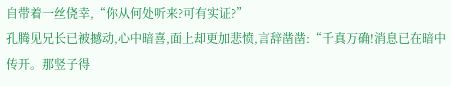自带着一丝侥幸,“你从何处听来?可有实证?”
孔腾见兄长已被撼动,心中暗喜,面上却更加悲愤,言辞凿凿:“千真万确!消息已在暗中传开。那竖子得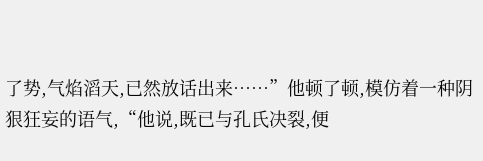了势,气焰滔天,已然放话出来……”他顿了顿,模仿着一种阴狠狂妄的语气,“他说,既已与孔氏决裂,便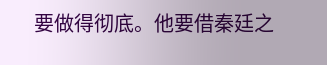要做得彻底。他要借秦廷之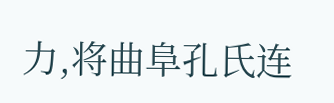力,将曲阜孔氏连